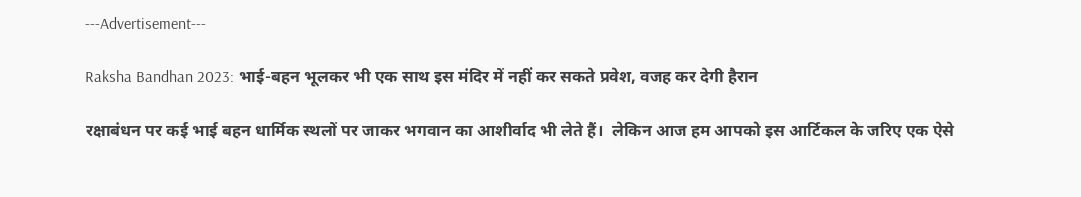---Advertisement---

Raksha Bandhan 2023: भाई-बहन भूलकर भी एक साथ इस मंदिर में नहीं कर सकते प्रवेश, वजह कर देगी हैरान

रक्षाबंधन पर कई भाई बहन धार्मिक स्थलों पर जाकर भगवान का आशीर्वाद भी लेते हैं। ‌ लेकिन आज हम आपको इस आर्टिकल के जरिए एक ऐसे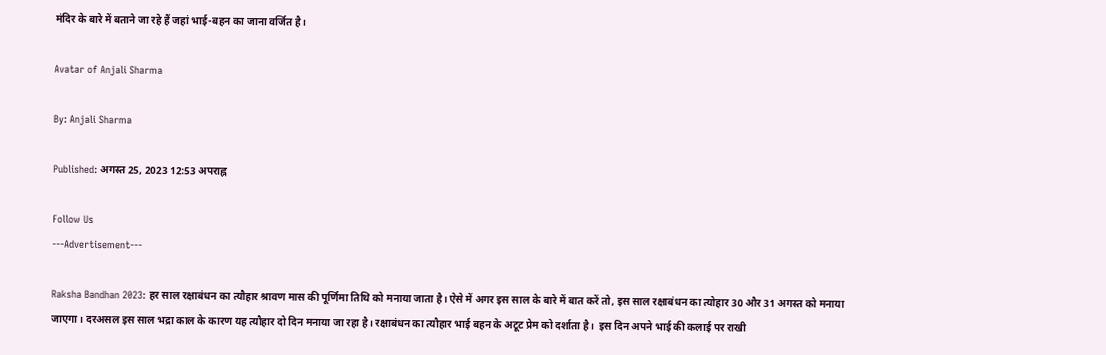मंदिर के बारे में बताने जा रहे हैं जहां भाई-बहन का जाना वर्जित है।

Avatar of Anjali Sharma

By: Anjali Sharma

Published: अगस्त 25, 2023 12:53 अपराह्न

Follow Us
---Advertisement---

Raksha Bandhan 2023: हर साल रक्षाबंधन का त्यौहार श्रावण मास की पूर्णिमा तिथि को मनाया जाता है। ऐसे में अगर इस साल के बारे में बात करें तो, इस साल रक्षाबंधन का त्योहार 30 और 31 अगस्त को मनाया जाएगा। दरअसल इस साल भद्रा काल के कारण यह त्यौहार दो दिन मनाया जा रहा है। रक्षाबंधन का त्यौहार भाई बहन के अटूट प्रेम को दर्शाता है। ‌ इस दिन अपने भाई की कलाई पर राखी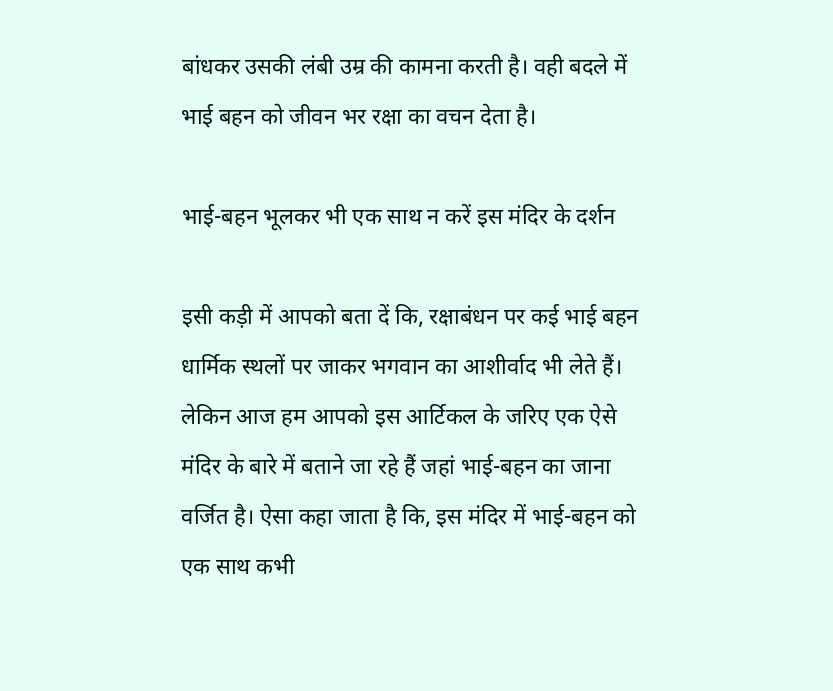बांधकर उसकी लंबी उम्र की कामना करती है। वही बदले में भाई बहन को जीवन भर रक्षा का वचन देता है।

भाई-बहन भूलकर भी एक साथ न करें इस मंदिर के दर्शन

इसी कड़ी में आपको बता दें कि, रक्षाबंधन पर कई भाई बहन धार्मिक स्थलों पर जाकर भगवान का आशीर्वाद भी लेते हैं। ‌ लेकिन आज हम आपको इस आर्टिकल के जरिए एक ऐसे मंदिर के बारे में बताने जा रहे हैं जहां भाई-बहन का जाना वर्जित है। ऐसा कहा जाता है कि, इस मंदिर में भाई-बहन को एक साथ कभी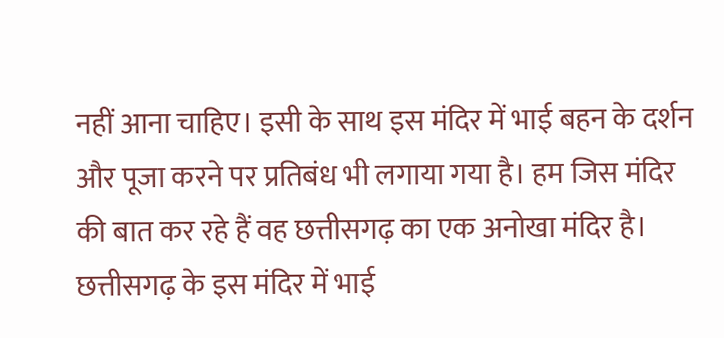नहीं आना चाहिए। इसी के साथ इस मंदिर में भाई बहन के दर्शन और पूजा करने पर प्रतिबंध भी लगाया गया है। हम जिस मंदिर की बात कर रहे हैं वह छत्तीसगढ़ का एक अनोखा मंदिर है। छत्तीसगढ़ के इस मंदिर में भाई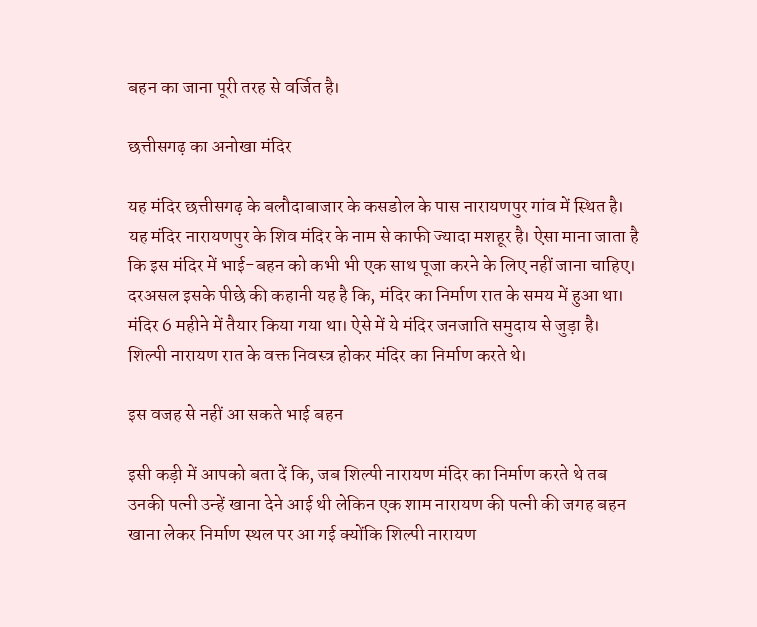बहन का जाना पूरी तरह से वर्जित है। ‌

छत्तीसगढ़ का अनोखा मंदिर

यह मंदिर छत्तीसगढ़ के बलौदाबाजार के कसडोल के पास नारायणपुर गांव में स्थित है। यह मंदिर नारायणपुर के शिव मंदिर के नाम से काफी ज्यादा मशहूर है। ऐसा माना जाता है कि इस मंदिर में भाई-बहन को कभी भी एक साथ पूजा करने के लिए नहीं जाना चाहिए। दरअसल इसके पीछे की कहानी यह है कि, मंदिर का निर्माण रात के समय में हुआ था। मंदिर 6 महीने में तैयार किया गया था। ऐसे में ये मंदिर जनजाति समुदाय से जुड़ा है। शिल्पी नारायण रात के वक्त निवस्त्र होकर मंदिर का निर्माण करते थे। ‌

इस वजह से नहीं आ सकते भाई बहन

इसी कड़ी में आपको बता दें कि, जब शिल्पी नारायण मंदिर का निर्माण करते थे तब उनकी पत्नी उन्हें खाना देने आई थी लेकिन एक शाम नारायण की पत्नी की जगह बहन खाना लेकर निर्माण स्थल पर आ गई क्योंकि शिल्पी नारायण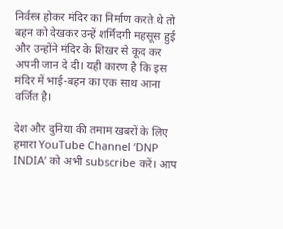निर्वस्त्र होकर मंदिर का निर्माण करते थे तो बहन को देखकर उन्हें शर्मिंदगी महसूस हुई और उन्होंने मंदिर के शिखर से कूद कर अपनी जान दे दी। यही कारण है कि इस मंदिर में भाई-बहन का एक साथ आना वर्जित है।

देश और दुनिया की तमाम खबरों के लिए हमारा YouTube Channel ‘DNP INDIA’ को अभी subscribe करें। आप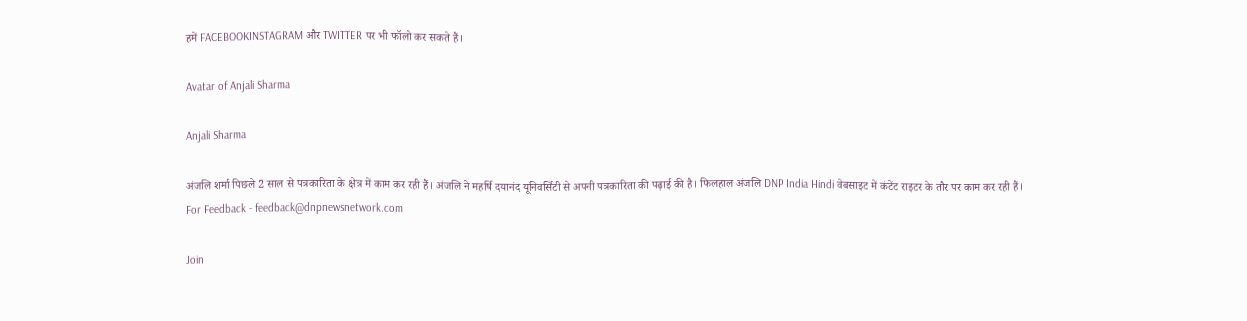हमें FACEBOOKINSTAGRAM और TWITTER पर भी फॉलो कर सकते हैं।

Avatar of Anjali Sharma

Anjali Sharma

अंजलि शर्मा पिछले 2 साल से पत्रकारिता के क्षेत्र में काम कर रही हैं। अंजलि ने महर्षि दयानंद यूनिवर्सिटी से अपनी पत्रकारिता की पढ़ाई की है। फिलहाल अंजलि DNP India Hindi वेबसाइट में कंटेंट राइटर के तौर पर काम कर रही हैं।
For Feedback - feedback@dnpnewsnetwork.com

Join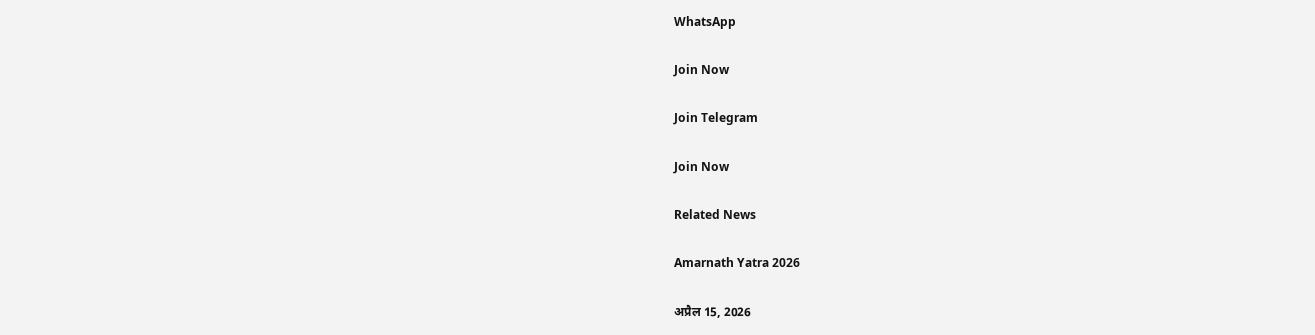WhatsApp

Join Now

Join Telegram

Join Now

Related News

Amarnath Yatra 2026

अप्रैल 15, 2026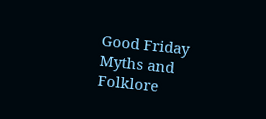Good Friday Myths and Folklore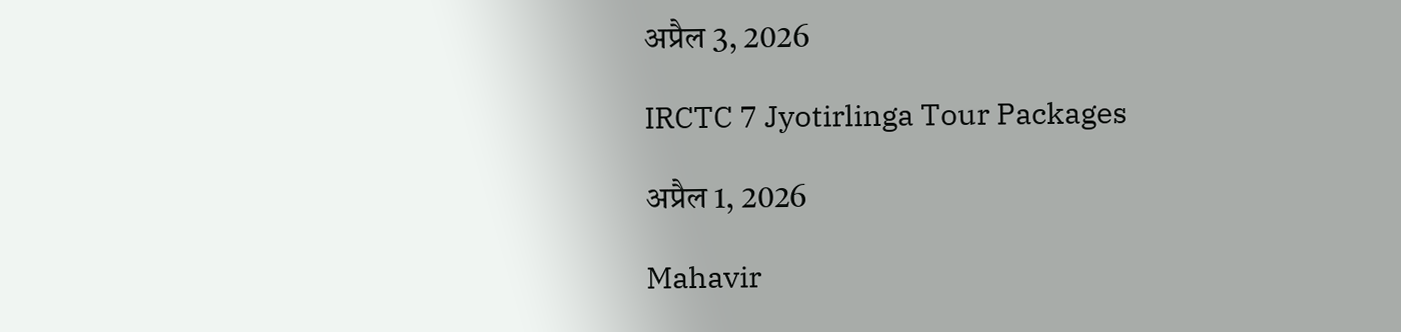अप्रैल 3, 2026

IRCTC 7 Jyotirlinga Tour Packages

अप्रैल 1, 2026

Mahavir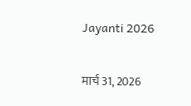Jayanti 2026

मार्च 31, 2026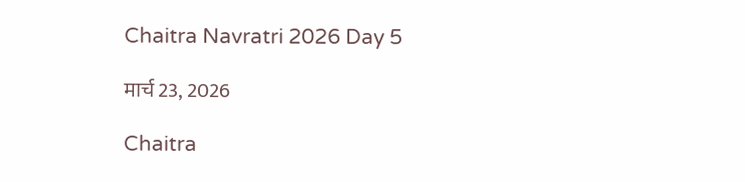Chaitra Navratri 2026 Day 5

मार्च 23, 2026

Chaitra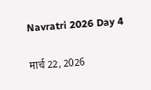Navratri 2026 Day 4

मार्च 22, 2026